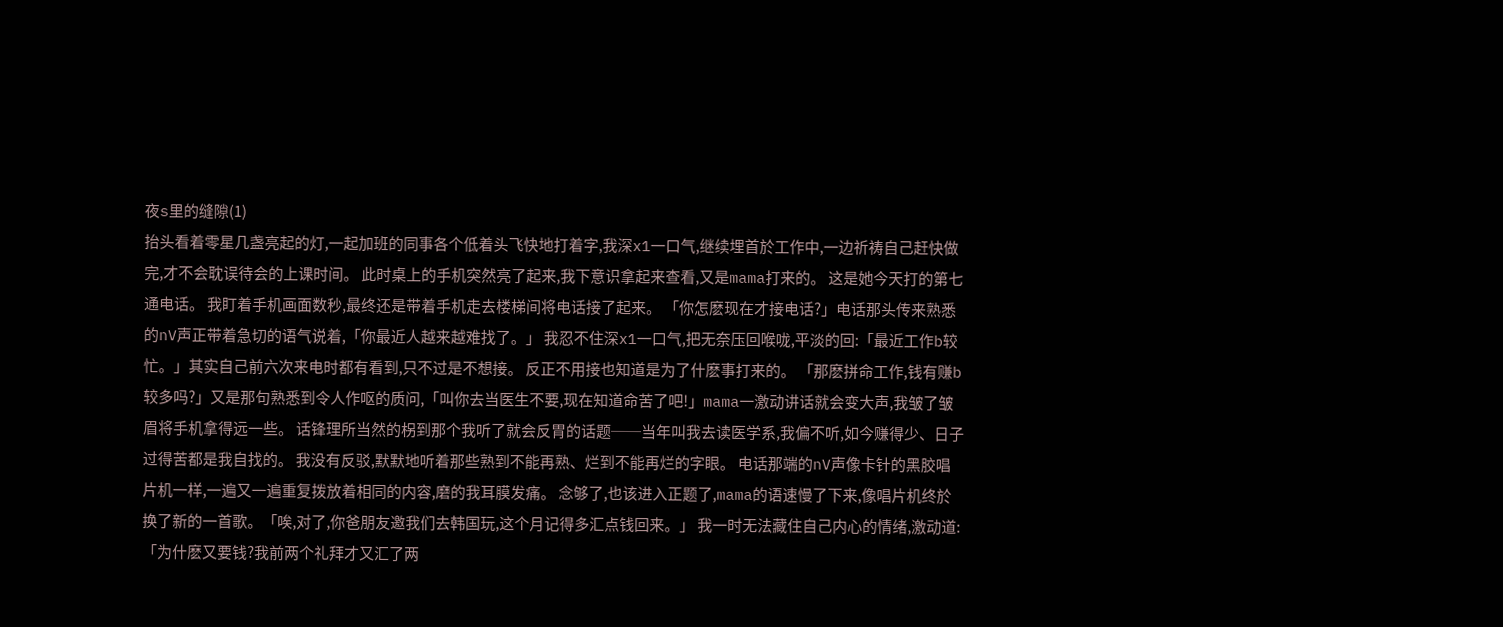夜s里的缝隙(1)
抬头看着零星几盏亮起的灯,一起加班的同事各个低着头飞快地打着字,我深x1一口气,继续埋首於工作中,一边祈祷自己赶快做完,才不会耽误待会的上课时间。 此时桌上的手机突然亮了起来,我下意识拿起来查看,又是mama打来的。 这是她今天打的第七通电话。 我盯着手机画面数秒,最终还是带着手机走去楼梯间将电话接了起来。 「你怎麽现在才接电话?」电话那头传来熟悉的nV声正带着急切的语气说着,「你最近人越来越难找了。」 我忍不住深x1一口气,把无奈压回喉咙,平淡的回:「最近工作b较忙。」其实自己前六次来电时都有看到,只不过是不想接。 反正不用接也知道是为了什麽事打来的。 「那麽拼命工作,钱有赚b较多吗?」又是那句熟悉到令人作呕的质问,「叫你去当医生不要,现在知道命苦了吧!」mama一激动讲话就会变大声,我皱了皱眉将手机拿得远一些。 话锋理所当然的柺到那个我听了就会反胃的话题──当年叫我去读医学系,我偏不听,如今赚得少、日子过得苦都是我自找的。 我没有反驳,默默地听着那些熟到不能再熟、烂到不能再烂的字眼。 电话那端的nV声像卡针的黑胶唱片机一样,一遍又一遍重复拨放着相同的内容,磨的我耳膜发痛。 念够了,也该进入正题了,mama的语速慢了下来,像唱片机终於换了新的一首歌。「唉,对了,你爸朋友邀我们去韩国玩,这个月记得多汇点钱回来。」 我一时无法藏住自己内心的情绪,激动道:「为什麽又要钱?我前两个礼拜才又汇了两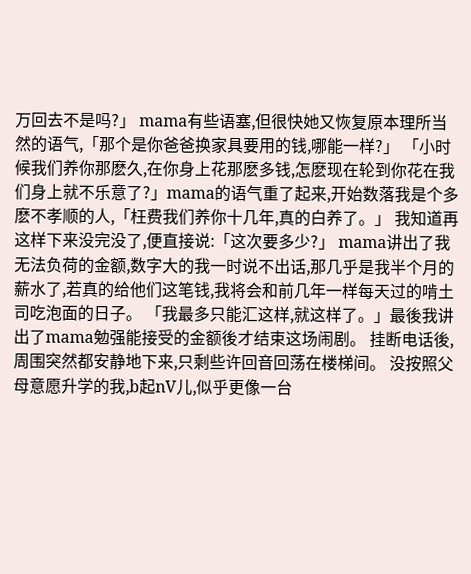万回去不是吗?」 mama有些语塞,但很快她又恢复原本理所当然的语气,「那个是你爸爸换家具要用的钱,哪能一样?」 「小时候我们养你那麽久,在你身上花那麽多钱,怎麽现在轮到你花在我们身上就不乐意了?」mama的语气重了起来,开始数落我是个多麽不孝顺的人,「枉费我们养你十几年,真的白养了。」 我知道再这样下来没完没了,便直接说:「这次要多少?」 mama讲出了我无法负荷的金额,数字大的我一时说不出话,那几乎是我半个月的薪水了,若真的给他们这笔钱,我将会和前几年一样每天过的啃土司吃泡面的日子。 「我最多只能汇这样,就这样了。」最後我讲出了mama勉强能接受的金额後才结束这场闹剧。 挂断电话後,周围突然都安静地下来,只剩些许回音回荡在楼梯间。 没按照父母意愿升学的我,b起nV儿,似乎更像一台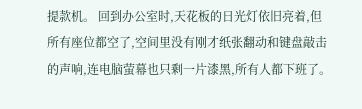提款机。 回到办公室时,天花板的日光灯依旧亮着,但所有座位都空了,空间里没有刚才纸张翻动和键盘敲击的声响,连电脑萤幕也只剩一片漆黑,所有人都下班了。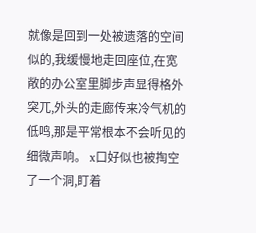就像是回到一处被遗落的空间似的,我缓慢地走回座位,在宽敞的办公室里脚步声显得格外突兀,外头的走廊传来冷气机的低鸣,那是平常根本不会听见的细微声响。 x口好似也被掏空了一个洞,盯着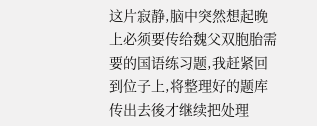这片寂静,脑中突然想起晚上必须要传给魏父双胞胎需要的国语练习题,我赶紧回到位子上,将整理好的题库传出去後才继续把处理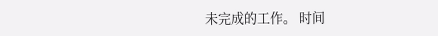未完成的工作。 时间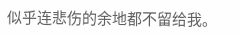似乎连悲伤的余地都不留给我。